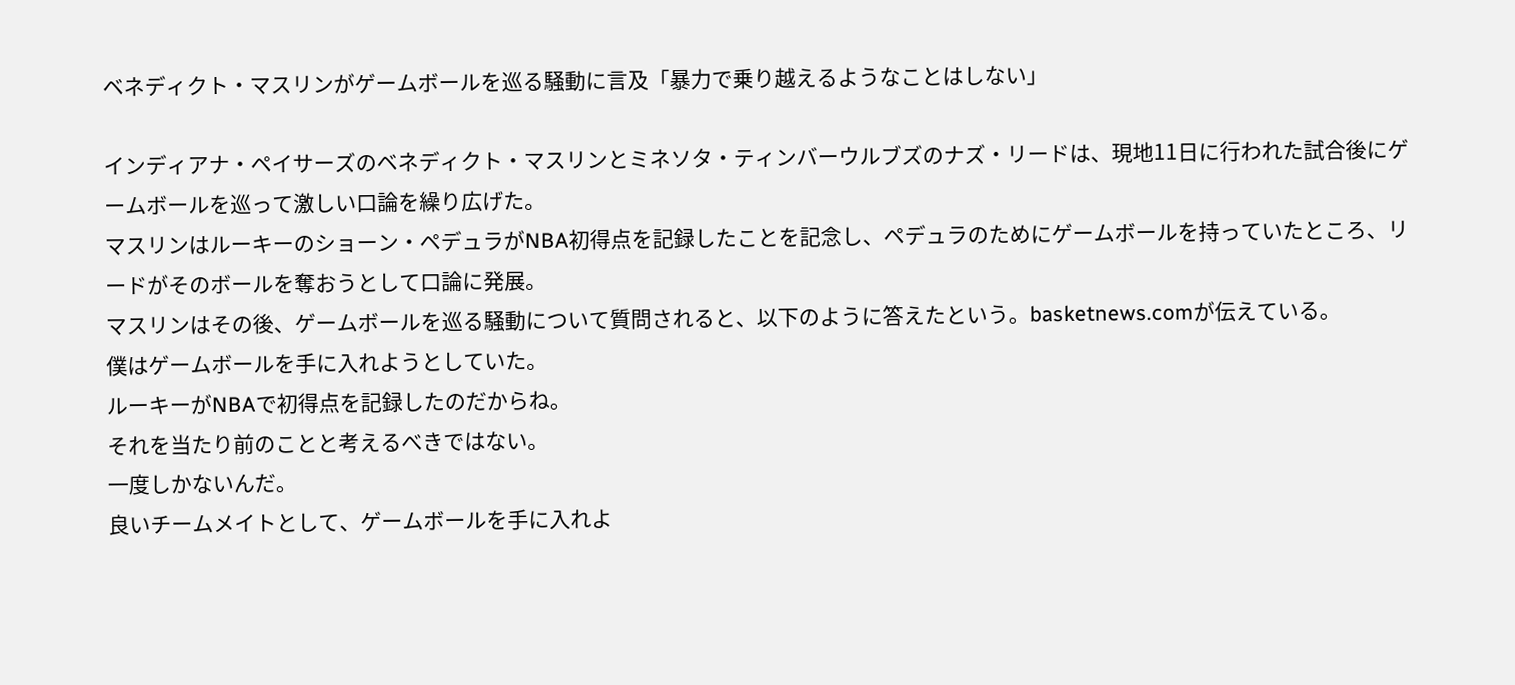ベネディクト・マスリンがゲームボールを巡る騒動に言及「暴力で乗り越えるようなことはしない」

インディアナ・ペイサーズのベネディクト・マスリンとミネソタ・ティンバーウルブズのナズ・リードは、現地11日に行われた試合後にゲームボールを巡って激しい口論を繰り広げた。
マスリンはルーキーのショーン・ペデュラがNBA初得点を記録したことを記念し、ペデュラのためにゲームボールを持っていたところ、リードがそのボールを奪おうとして口論に発展。
マスリンはその後、ゲームボールを巡る騒動について質問されると、以下のように答えたという。basketnews.comが伝えている。
僕はゲームボールを手に入れようとしていた。
ルーキーがNBAで初得点を記録したのだからね。
それを当たり前のことと考えるべきではない。
一度しかないんだ。
良いチームメイトとして、ゲームボールを手に入れよ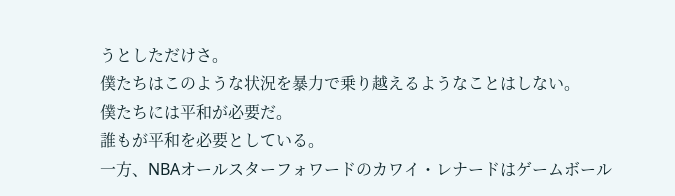うとしただけさ。
僕たちはこのような状況を暴力で乗り越えるようなことはしない。
僕たちには平和が必要だ。
誰もが平和を必要としている。
一方、NBAオールスターフォワードのカワイ・レナードはゲームボール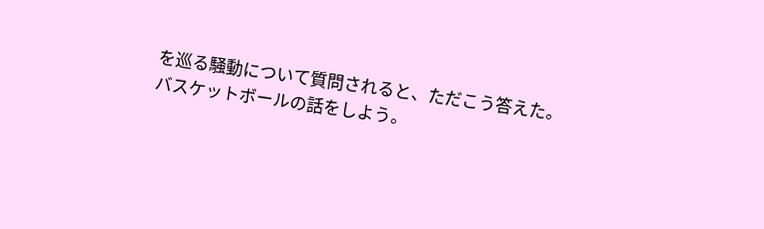を巡る騒動について質問されると、ただこう答えた。
バスケットボールの話をしよう。